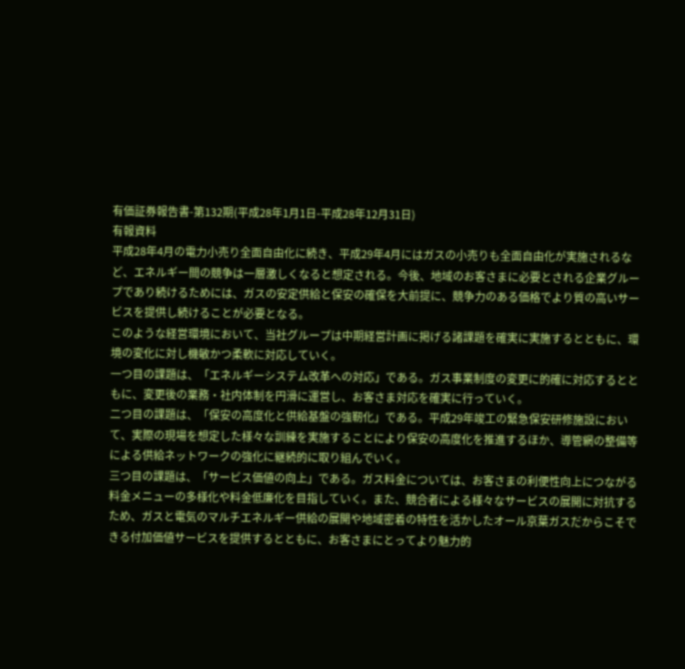有価証券報告書-第132期(平成28年1月1日-平成28年12月31日)
有報資料
平成28年4月の電力小売り全面自由化に続き、平成29年4月にはガスの小売りも全面自由化が実施されるなど、エネルギー間の競争は一層激しくなると想定される。今後、地域のお客さまに必要とされる企業グループであり続けるためには、ガスの安定供給と保安の確保を大前提に、競争力のある価格でより質の高いサービスを提供し続けることが必要となる。
このような経営環境において、当社グループは中期経営計画に掲げる諸課題を確実に実施するとともに、環境の変化に対し機敏かつ柔軟に対応していく。
一つ目の課題は、「エネルギーシステム改革への対応」である。ガス事業制度の変更に的確に対応するとともに、変更後の業務・社内体制を円滑に運営し、お客さま対応を確実に行っていく。
二つ目の課題は、「保安の高度化と供給基盤の強靭化」である。平成29年竣工の緊急保安研修施設において、実際の現場を想定した様々な訓練を実施することにより保安の高度化を推進するほか、導管網の整備等による供給ネットワークの強化に継続的に取り組んでいく。
三つ目の課題は、「サービス価値の向上」である。ガス料金については、お客さまの利便性向上につながる料金メニューの多様化や料金低廉化を目指していく。また、競合者による様々なサービスの展開に対抗するため、ガスと電気のマルチエネルギー供給の展開や地域密着の特性を活かしたオール京葉ガスだからこそできる付加価値サービスを提供するとともに、お客さまにとってより魅力的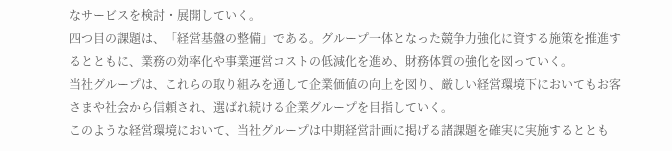なサービスを検討・展開していく。
四つ目の課題は、「経営基盤の整備」である。グループ一体となった競争力強化に資する施策を推進するとともに、業務の効率化や事業運営コストの低減化を進め、財務体質の強化を図っていく。
当社グループは、これらの取り組みを通して企業価値の向上を図り、厳しい経営環境下においてもお客さまや社会から信頼され、選ばれ続ける企業グループを目指していく。
このような経営環境において、当社グループは中期経営計画に掲げる諸課題を確実に実施するととも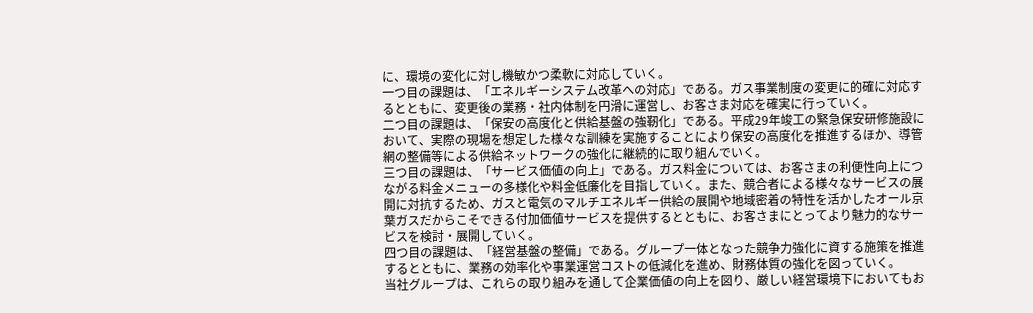に、環境の変化に対し機敏かつ柔軟に対応していく。
一つ目の課題は、「エネルギーシステム改革への対応」である。ガス事業制度の変更に的確に対応するとともに、変更後の業務・社内体制を円滑に運営し、お客さま対応を確実に行っていく。
二つ目の課題は、「保安の高度化と供給基盤の強靭化」である。平成29年竣工の緊急保安研修施設において、実際の現場を想定した様々な訓練を実施することにより保安の高度化を推進するほか、導管網の整備等による供給ネットワークの強化に継続的に取り組んでいく。
三つ目の課題は、「サービス価値の向上」である。ガス料金については、お客さまの利便性向上につながる料金メニューの多様化や料金低廉化を目指していく。また、競合者による様々なサービスの展開に対抗するため、ガスと電気のマルチエネルギー供給の展開や地域密着の特性を活かしたオール京葉ガスだからこそできる付加価値サービスを提供するとともに、お客さまにとってより魅力的なサービスを検討・展開していく。
四つ目の課題は、「経営基盤の整備」である。グループ一体となった競争力強化に資する施策を推進するとともに、業務の効率化や事業運営コストの低減化を進め、財務体質の強化を図っていく。
当社グループは、これらの取り組みを通して企業価値の向上を図り、厳しい経営環境下においてもお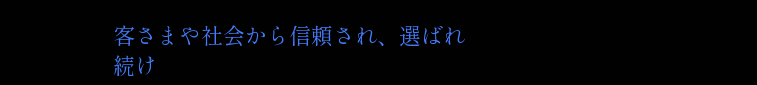客さまや社会から信頼され、選ばれ続け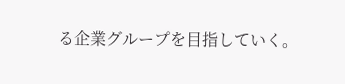る企業グループを目指していく。